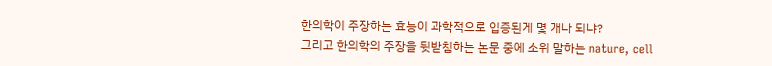한의학이 주장하는 효능이 과학적으로 입증된게 몇 개나 되냐?
그리고 한의학의 주장을 뒷받침하는 논문 중에 소위 말하는 nature, cell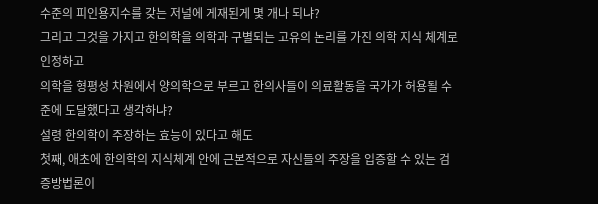수준의 피인용지수를 갖는 저널에 게재된게 몇 개나 되냐?
그리고 그것을 가지고 한의학을 의학과 구별되는 고유의 논리를 가진 의학 지식 체계로 인정하고
의학을 형평성 차원에서 양의학으로 부르고 한의사들이 의료활동을 국가가 허용될 수준에 도달했다고 생각하냐?
설령 한의학이 주장하는 효능이 있다고 해도
첫째, 애초에 한의학의 지식체계 안에 근본적으로 자신들의 주장을 입증할 수 있는 검증방법론이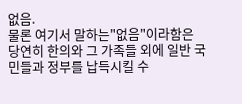없음.
물론 여기서 말하는"없음"이라함은 당연히 한의와 그 가족들 외에 일반 국민들과 정부를 납득시킬 수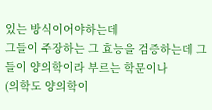있는 방식이어야하는데
그들이 주장하는 그 효능을 검증하는데 그들이 양의학이라 부르는 학문이나
(의학도 양의학이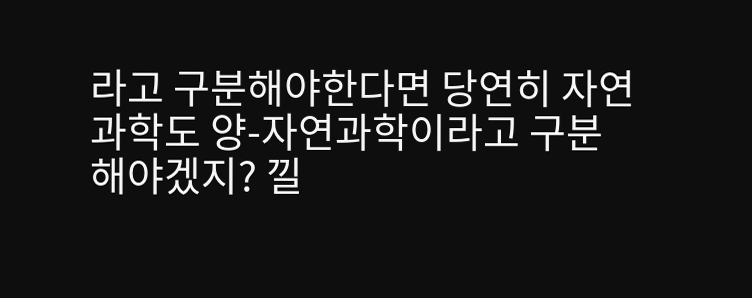라고 구분해야한다면 당연히 자연과학도 양-자연과학이라고 구분해야겠지? 낄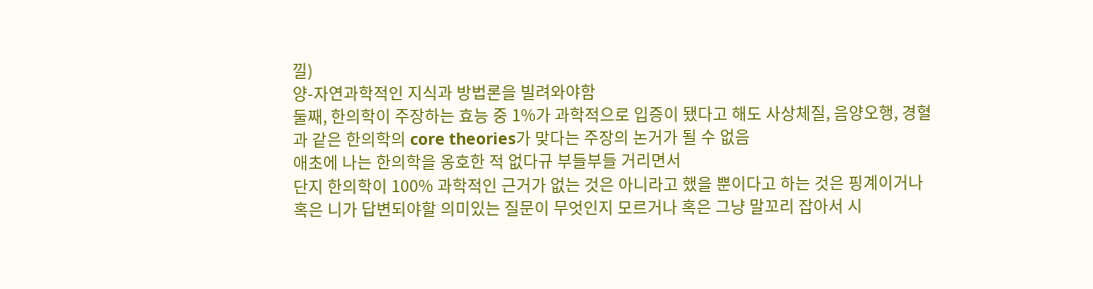낄)
양-자연과학적인 지식과 방법론을 빌려와야함
둘째, 한의학이 주장하는 효능 중 1%가 과학적으로 입증이 됐다고 해도 사상체질, 음양오행, 경혈과 같은 한의학의 core theories가 맞다는 주장의 논거가 될 수 없음
애초에 나는 한의학을 옹호한 적 없다규 부들부들 거리면서
단지 한의학이 100% 과학적인 근거가 없는 것은 아니라고 했을 뿐이다고 하는 것은 핑계이거나
혹은 니가 답변되야할 의미있는 질문이 무엇인지 모르거나 혹은 그냥 말꼬리 잡아서 시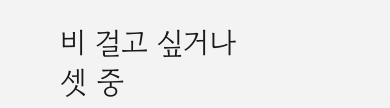비 걸고 싶거나 셋 중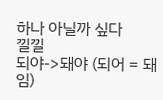하나 아닐까 싶다
낄낄
되야->돼야 (되어 = 돼임)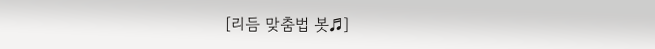[리듬 맞춤법 봇♬]